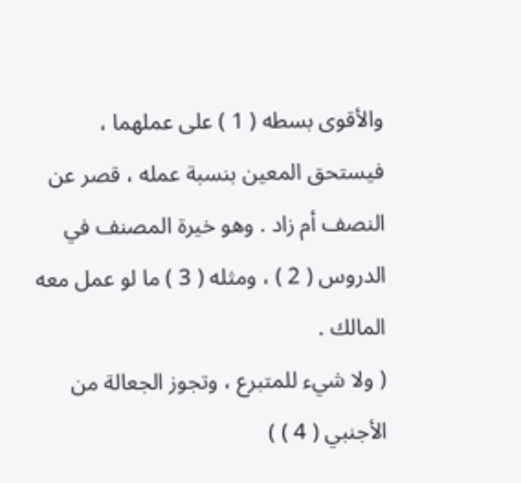والأقوى بسطه ( 1 ) على عملهما ، فيستحق المعين بنسبة عمله ، قصر عن النصف أم زاد . وهو خيرة المصنف في الدروس ( 2 ) ، ومثله ( 3 ) ما لو عمل معه المالك .
( ولا شيء للمتبرع ، وتجوز الجعالة من الأجنبي ( 4 ) )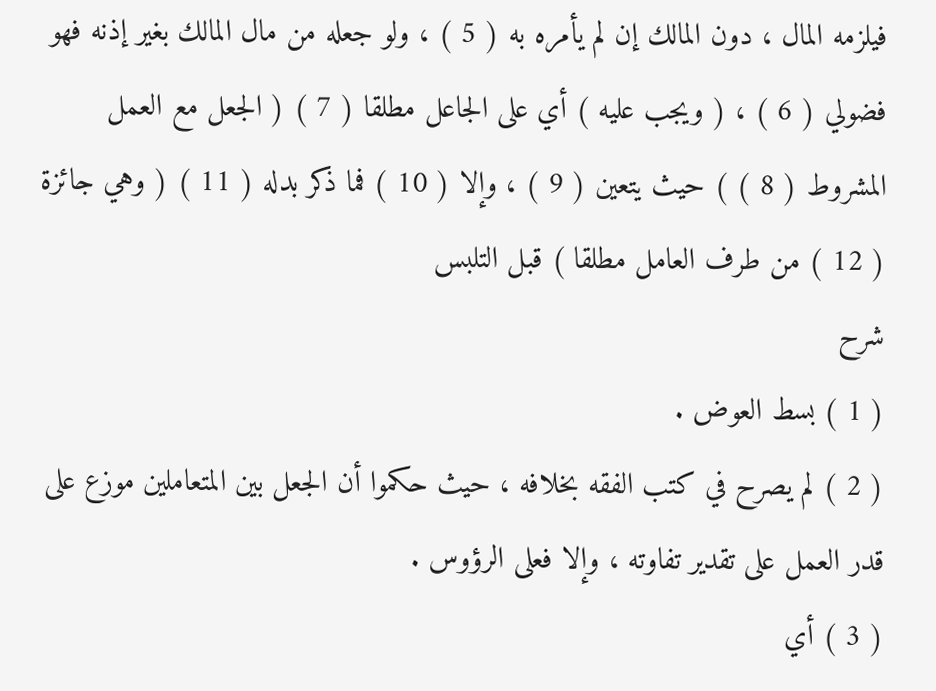فيلزمه المال ، دون المالك إن لم يأمره به ( 5 ) ، ولو جعله من مال المالك بغير إذنه فهو فضولي ( 6 ) ، ( ويجب عليه ) أي على الجاعل مطلقا ( 7 ) ( الجعل مع العمل المشروط ( 8 ) ) حيث يتعين ( 9 ) ، وإلا ( 10 ) فما ذكر بدله ( 11 ) ( وهي جائزة ( 12 ) من طرف العامل مطلقا ) قبل التلبس
شرح
( 1 ) بسط العوض .
( 2 ) لم يصرح في كتب الفقه بخلافه ، حيث حكموا أن الجعل بين المتعاملين موزع على قدر العمل على تقدير تفاوته ، وإلا فعلى الرؤوس .
( 3 ) أي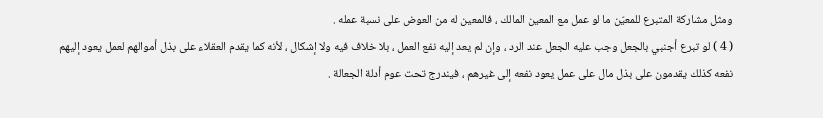ومثل مشاركة المتبرع للمعيّن ما لو عمل مع المعين المالك ، فالمعين له من العوض على نسبة عمله .
( 4 ) لو تبرع أجنبي بالجعل وجب عليه الجعل عند الرد ، وإن لم يعد إليه نفع العمل ، بلا خلاف فيه ولا إشكال ، لأنه كما يقدم العقلاء على بذل أموالهم لعمل يعود إليهم نفعه كذلك يقدمون على بذل مال على عمل يعود نفعه إلى غيرهم ، فيندرج تحت عوم أدلة الجعالة .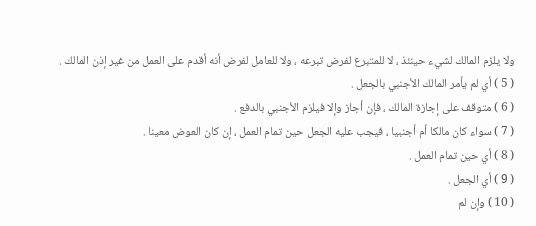ولا يلزم المالك لشيء حينئذ ، لا للمتبرع لفرض تبرعه ، ولا للعامل لفرض أنه أقدم على العمل من غير إذن المالك .
( 5 ) أي لم يأمر المالك الأجنبي بالجعل .
( 6 ) متوقف على إجازة المالك ، فإن أجاز وإلا فيلزم الأجنبي بالدفع .
( 7 ) سواء كان مالكا أم أجنبيا ، فيجب عليه الجعل حين تمام العمل ، إن كان العوض معينا .
( 8 ) أي حين تمام العمل .
( 9 ) أي الجعل .
( 10 ) وإن لم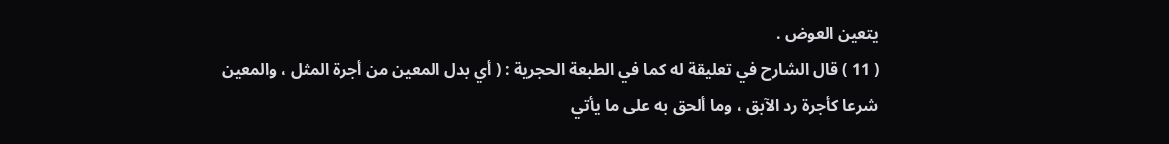يتعين العوض .
( 11 ) قال الشارح في تعليقة له كما في الطبعة الحجرية : ( أي بدل المعين من أجرة المثل ، والمعين شرعا كأجرة رد الآبق ، وما ألحق به على ما يأتي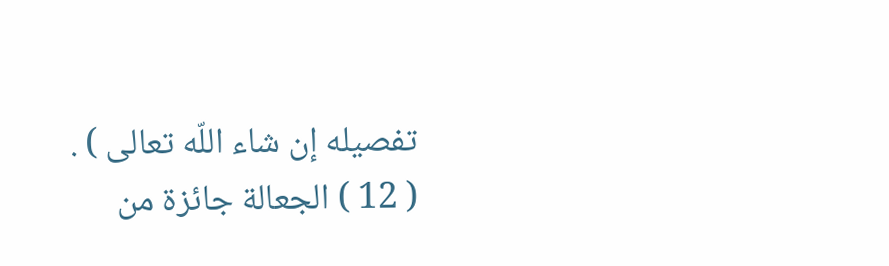تفصيله إن شاء اللّه تعالى ) .
( 12 ) الجعالة جائزة من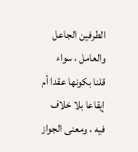الطرفين الجاعل والعامل ، سواء قلنا بكونها عقدا أم إيقاعا بلا خلاف فيه ، ومعنى الجواز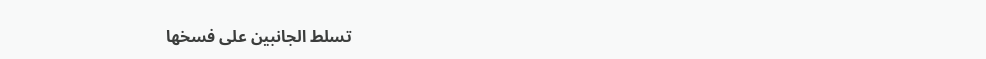تسلط الجانبين على فسخها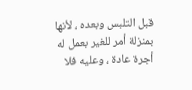قبل التلبس وبعده ، لأنها بمنزلة أمر للغير بعمل له أجرة عادة ، وعليه فلا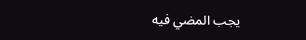يجب المضي فيه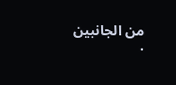من الجانبين .